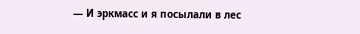— И эркмасс и я посылали в лес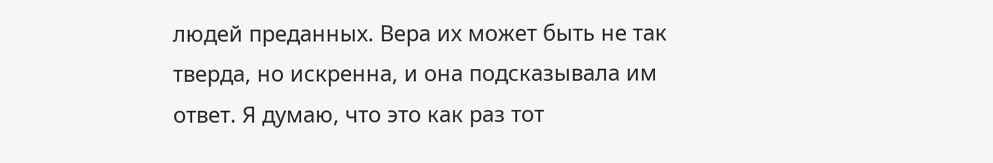людей преданных. Вера их может быть не так тверда, но искренна, и она подсказывала им ответ. Я думаю, что это как раз тот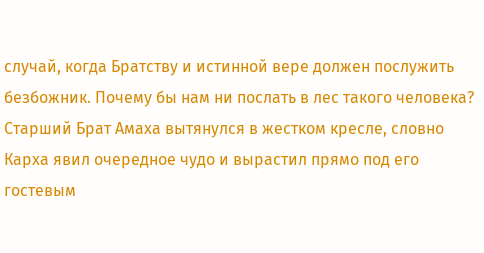случай, когда Братству и истинной вере должен послужить безбожник. Почему бы нам ни послать в лес такого человека?
Старший Брат Амаха вытянулся в жестком кресле, словно Карха явил очередное чудо и вырастил прямо под его гостевым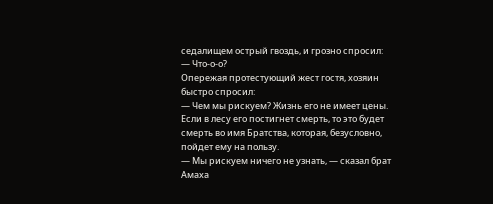седалищем острый гвоздь, и грозно спросил:
— Что-о-о?
Опережая протестующий жест гостя, хозяин быстро спросил:
— Чем мы рискуем? Жизнь его не имеет цены. Если в лесу его постигнет смерть, то это будет смерть во имя Братства, которая, безусловно, пойдет ему на пользу.
— Мы рискуем ничего не узнать, — сказал брат Амаха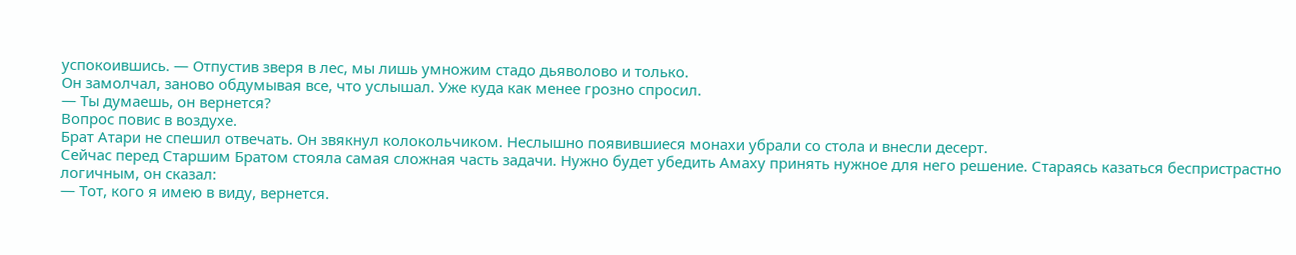успокоившись. — Отпустив зверя в лес, мы лишь умножим стадо дьяволово и только.
Он замолчал, заново обдумывая все, что услышал. Уже куда как менее грозно спросил.
— Ты думаешь, он вернется?
Вопрос повис в воздухе.
Брат Атари не спешил отвечать. Он звякнул колокольчиком. Неслышно появившиеся монахи убрали со стола и внесли десерт.
Сейчас перед Старшим Братом стояла самая сложная часть задачи. Нужно будет убедить Амаху принять нужное для него решение. Стараясь казаться беспристрастно логичным, он сказал:
— Тот, кого я имею в виду, вернется.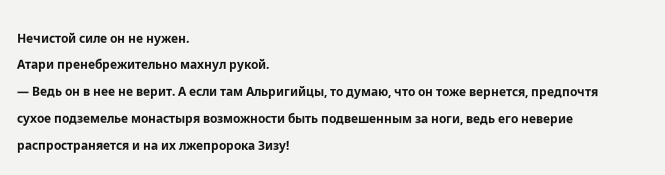Нечистой силе он не нужен.
Атари пренебрежительно махнул рукой.
— Ведь он в нее не верит. А если там Альригийцы, то думаю, что он тоже вернется, предпочтя сухое подземелье монастыря возможности быть подвешенным за ноги, ведь его неверие распространяется и на их лжепророка Зизу!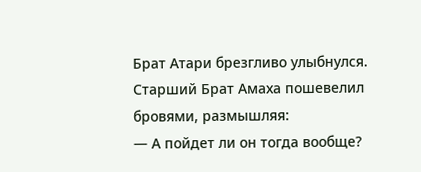Брат Атари брезгливо улыбнулся. Старший Брат Амаха пошевелил бровями, размышляя:
— А пойдет ли он тогда вообще?